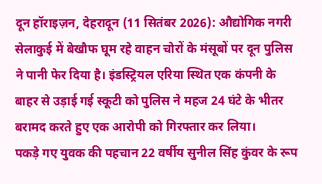दून हॉराइज़न, देहरादून (11 सितंबर 2026): औद्योगिक नगरी सेलाकुई में बेखौफ घूम रहे वाहन चोरों के मंसूबों पर दून पुलिस ने पानी फेर दिया है। इंडस्ट्रियल एरिया स्थित एक कंपनी के बाहर से उड़ाई गई स्कूटी को पुलिस ने महज 24 घंटे के भीतर बरामद करते हुए एक आरोपी को गिरफ्तार कर लिया।
पकड़े गए युवक की पहचान 22 वर्षीय सुनील सिंह कुंवर के रूप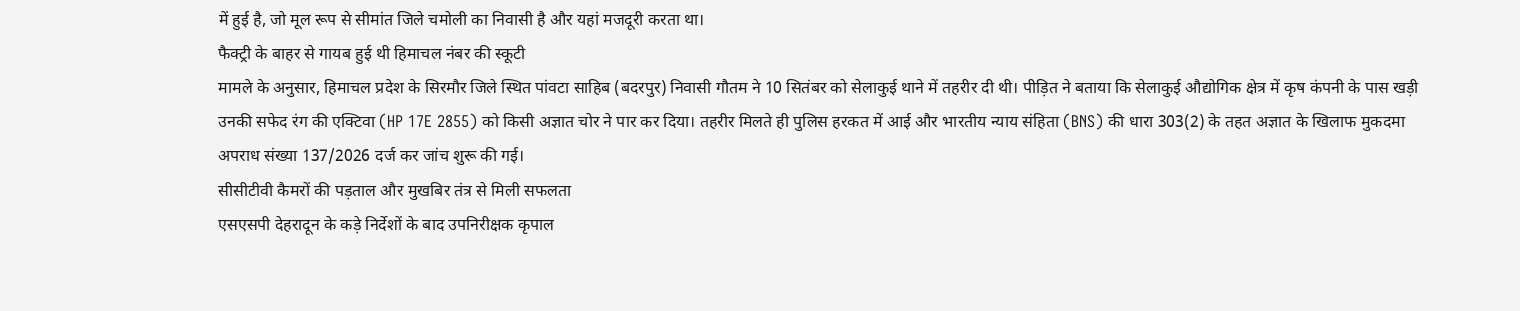में हुई है, जो मूल रूप से सीमांत जिले चमोली का निवासी है और यहां मजदूरी करता था।
फैक्ट्री के बाहर से गायब हुई थी हिमाचल नंबर की स्कूटी
मामले के अनुसार, हिमाचल प्रदेश के सिरमौर जिले स्थित पांवटा साहिब (बदरपुर) निवासी गौतम ने 10 सितंबर को सेलाकुई थाने में तहरीर दी थी। पीड़ित ने बताया कि सेलाकुई औद्योगिक क्षेत्र में कृष कंपनी के पास खड़ी उनकी सफेद रंग की एक्टिवा (HP 17E 2855) को किसी अज्ञात चोर ने पार कर दिया। तहरीर मिलते ही पुलिस हरकत में आई और भारतीय न्याय संहिता (BNS) की धारा 303(2) के तहत अज्ञात के खिलाफ मुकदमा अपराध संख्या 137/2026 दर्ज कर जांच शुरू की गई।
सीसीटीवी कैमरों की पड़ताल और मुखबिर तंत्र से मिली सफलता
एसएसपी देहरादून के कड़े निर्देशों के बाद उपनिरीक्षक कृपाल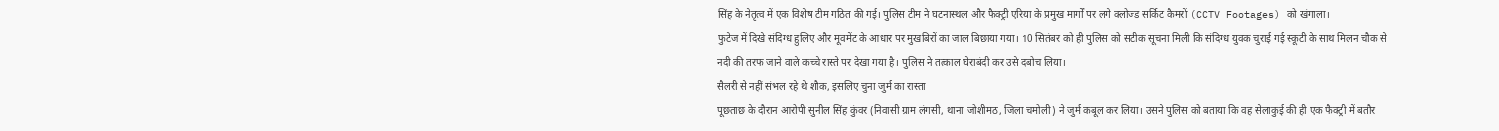सिंह के नेतृत्व में एक विशेष टीम गठित की गई। पुलिस टीम ने घटनास्थल और फैक्ट्री एरिया के प्रमुख मार्गों पर लगे क्लोज्ड सर्किट कैमरों (CCTV Footages) को खंगाला।
फुटेज में दिखे संदिग्ध हुलिए और मूवमेंट के आधार पर मुखबिरों का जाल बिछाया गया। 10 सितंबर को ही पुलिस को सटीक सूचना मिली कि संदिग्ध युवक चुराई गई स्कूटी के साथ मिलन चौक से नदी की तरफ जाने वाले कच्चे रास्ते पर देखा गया है। पुलिस ने तत्काल घेराबंदी कर उसे दबोच लिया।
सैलरी से नहीं संभल रहे थे शौक, इसलिए चुना जुर्म का रास्ता
पूछताछ के दौरान आरोपी सुनील सिंह कुंवर (निवासी ग्राम लंगसी, थाना जोशीमठ, जिला चमोली) ने जुर्म कबूल कर लिया। उसने पुलिस को बताया कि वह सेलाकुई की ही एक फैक्ट्री में बतौर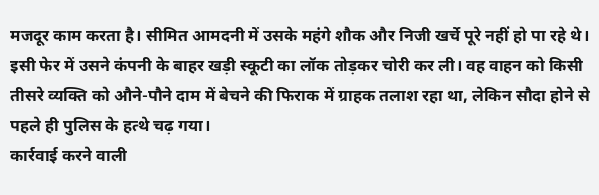मजदूर काम करता है। सीमित आमदनी में उसके महंगे शौक और निजी खर्चे पूरे नहीं हो पा रहे थे।
इसी फेर में उसने कंपनी के बाहर खड़ी स्कूटी का लॉक तोड़कर चोरी कर ली। वह वाहन को किसी तीसरे व्यक्ति को औने-पौने दाम में बेचने की फिराक में ग्राहक तलाश रहा था, लेकिन सौदा होने से पहले ही पुलिस के हत्थे चढ़ गया।
कार्रवाई करने वाली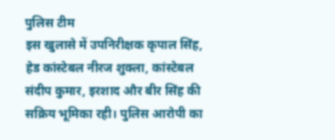पुलिस टीम
इस खुलासे में उपनिरीक्षक कृपाल सिंह, हेड कांस्टेबल नीरज शुक्ला, कांस्टेबल संदीप कुमार, इरशाद और बीर सिंह की सक्रिय भूमिका रही। पुलिस आरोपी का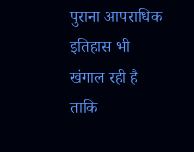पुराना आपराधिक इतिहास भी खंगाल रही है ताकि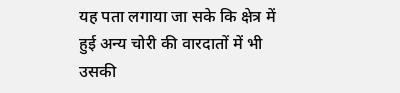यह पता लगाया जा सके कि क्षेत्र में हुई अन्य चोरी की वारदातों में भी उसकी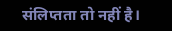संलिप्तता तो नहीं है।